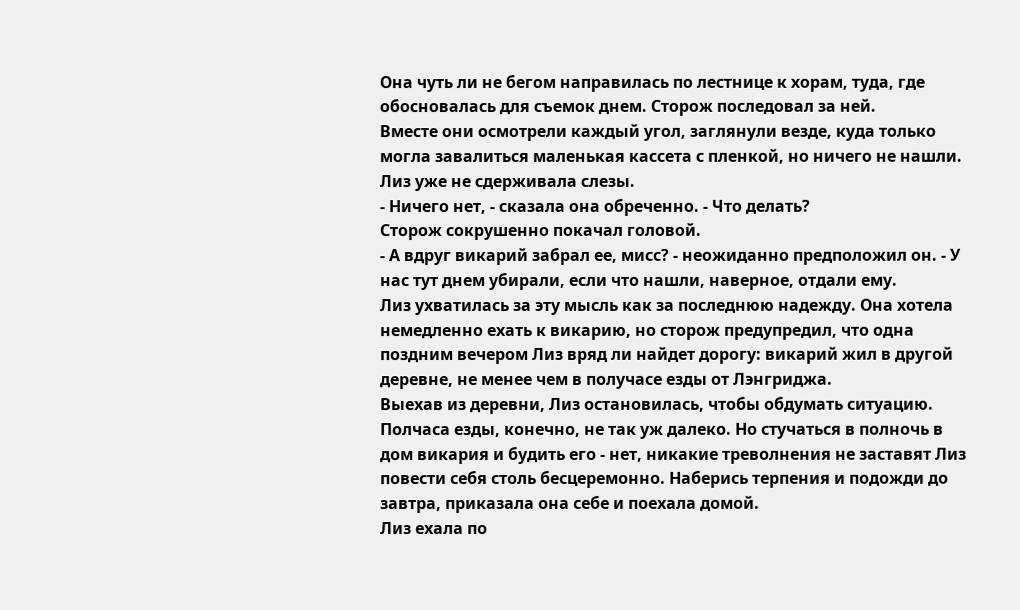Она чуть ли не бегом направилась по лестнице к хорам, туда, где обосновалась для съемок днем. Сторож последовал за ней.
Вместе они осмотрели каждый угол, заглянули везде, куда только могла завалиться маленькая кассета с пленкой, но ничего не нашли. Лиз уже не сдерживала слезы.
- Ничего нет, - сказала она обреченно. - Что делать?
Сторож сокрушенно покачал головой.
- А вдруг викарий забрал ее, мисс? - неожиданно предположил он. - У нас тут днем убирали, если что нашли, наверное, отдали ему.
Лиз ухватилась за эту мысль как за последнюю надежду. Она хотела немедленно ехать к викарию, но сторож предупредил, что одна поздним вечером Лиз вряд ли найдет дорогу: викарий жил в другой деревне, не менее чем в получасе езды от Лэнгриджа.
Выехав из деревни, Лиз остановилась, чтобы обдумать ситуацию. Полчаса езды, конечно, не так уж далеко. Но стучаться в полночь в дом викария и будить его - нет, никакие треволнения не заставят Лиз повести себя столь бесцеремонно. Наберись терпения и подожди до завтра, приказала она себе и поехала домой.
Лиз ехала по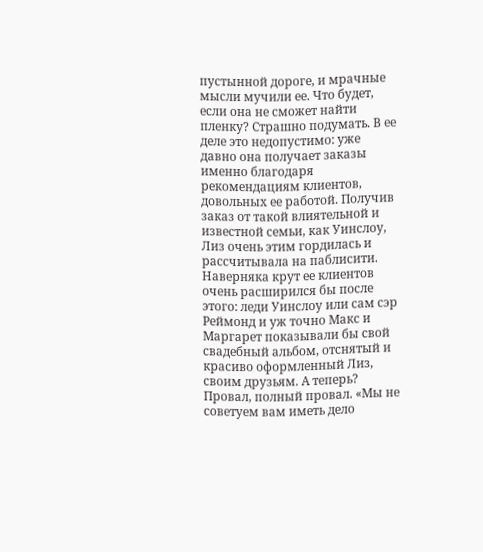пустынной дороге, и мрачные мысли мучили ее. Что будет, если она не сможет найти пленку? Страшно подумать. В ее деле это недопустимо: уже давно она получает заказы именно благодаря рекомендациям клиентов, довольных ее работой. Получив заказ от такой влиятельной и известной семьи, как Уинслоу, Лиз очень этим гордилась и рассчитывала на паблисити. Наверняка крут ее клиентов очень расширился бы после этого: леди Уинслоу или сам сэр Реймонд и уж точно Макс и Маргарет показывали бы свой свадебный альбом, отснятый и красиво оформленный Лиз, своим друзьям. А теперь? Провал, полный провал. «Мы не советуем вам иметь дело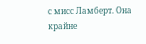с мисс Ламберт. Она крайне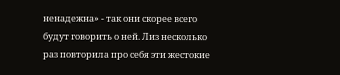ненадежна» - так они скорее всего будут говорить о ней. Лиз несколько раз повторила про себя эти жестокие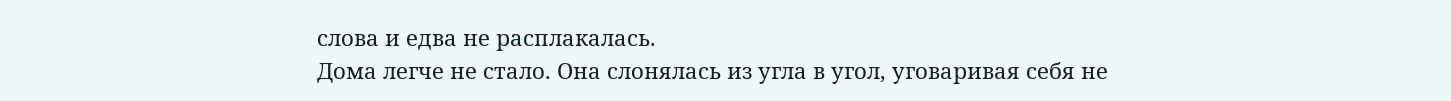слова и едва не расплакалась.
Дома легче не стало. Она слонялась из угла в угол, уговаривая себя не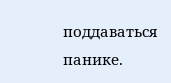поддаваться панике.